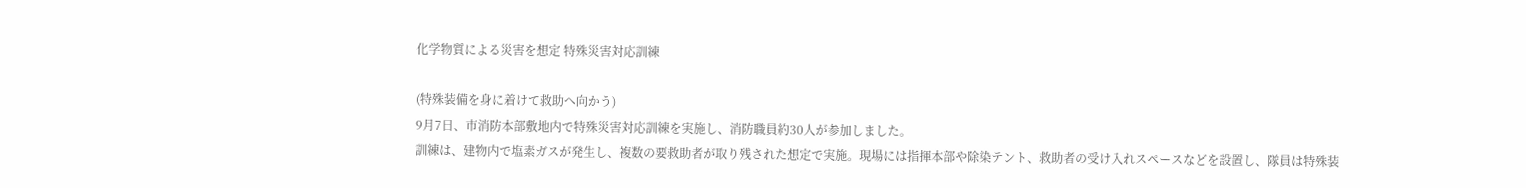化学物質による災害を想定 特殊災害対応訓練

(特殊装備を身に着けて救助へ向かう)
9月7日、市消防本部敷地内で特殊災害対応訓練を実施し、消防職員約30人が参加しました。
訓練は、建物内で塩素ガスが発生し、複数の要救助者が取り残された想定で実施。現場には指揮本部や除染テント、救助者の受け入れスペースなどを設置し、隊員は特殊装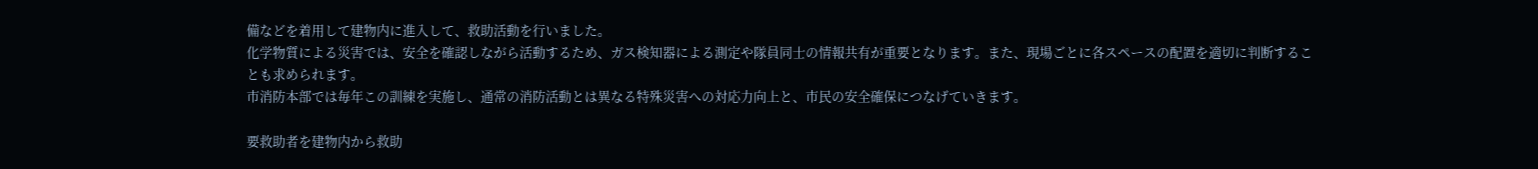備などを着用して建物内に進入して、救助活動を行いました。
化学物質による災害では、安全を確認しながら活動するため、ガス検知器による測定や隊員同士の情報共有が重要となります。また、現場ごとに各スペースの配置を適切に判断することも求められます。
市消防本部では毎年この訓練を実施し、通常の消防活動とは異なる特殊災害への対応力向上と、市民の安全確保につなげていきます。

要救助者を建物内から救助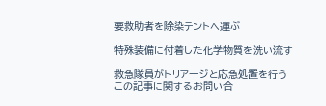要救助者を除染テントへ運ぶ

特殊装備に付着した化学物質を洗い流す

救急隊員がトリアージと応急処置を行う
この記事に関するお問い合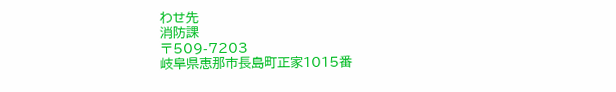わせ先
消防課
〒509-7203
岐阜県恵那市長島町正家1015番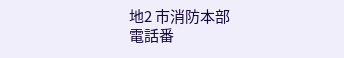地2 市消防本部
電話番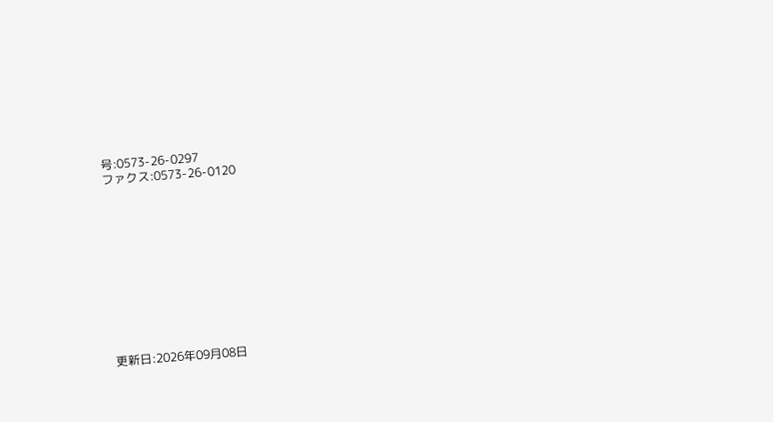号:0573-26-0297
ファクス:0573-26-0120











更新日:2026年09月08日